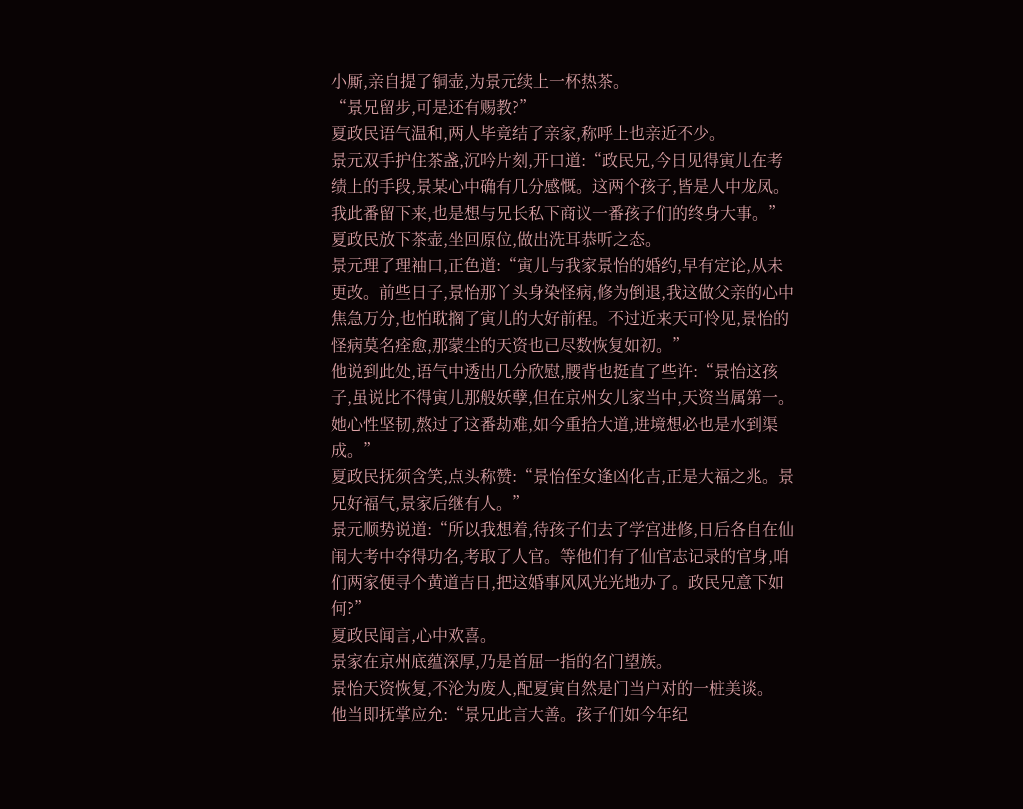小厮,亲自提了铜壶,为景元续上一杯热茶。
“景兄留步,可是还有赐教?”
夏政民语气温和,两人毕竟结了亲家,称呼上也亲近不少。
景元双手护住茶盏,沉吟片刻,开口道:“政民兄,今日见得寅儿在考绩上的手段,景某心中确有几分感慨。这两个孩子,皆是人中龙凤。我此番留下来,也是想与兄长私下商议一番孩子们的终身大事。”
夏政民放下茶壶,坐回原位,做出洗耳恭听之态。
景元理了理袖口,正色道:“寅儿与我家景怡的婚约,早有定论,从未更改。前些日子,景怡那丫头身染怪病,修为倒退,我这做父亲的心中焦急万分,也怕耽搁了寅儿的大好前程。不过近来天可怜见,景怡的怪病莫名痊愈,那蒙尘的天资也已尽数恢复如初。”
他说到此处,语气中透出几分欣慰,腰背也挺直了些许:“景怡这孩子,虽说比不得寅儿那般妖孽,但在京州女儿家当中,天资当属第一。她心性坚韧,熬过了这番劫难,如今重拾大道,进境想必也是水到渠成。”
夏政民抚须含笑,点头称赞:“景怡侄女逢凶化吉,正是大福之兆。景兄好福气,景家后继有人。”
景元顺势说道:“所以我想着,待孩子们去了学宫进修,日后各自在仙闱大考中夺得功名,考取了人官。等他们有了仙官志记录的官身,咱们两家便寻个黄道吉日,把这婚事风风光光地办了。政民兄意下如何?”
夏政民闻言,心中欢喜。
景家在京州底蕴深厚,乃是首屈一指的名门望族。
景怡天资恢复,不沦为废人,配夏寅自然是门当户对的一桩美谈。
他当即抚掌应允:“景兄此言大善。孩子们如今年纪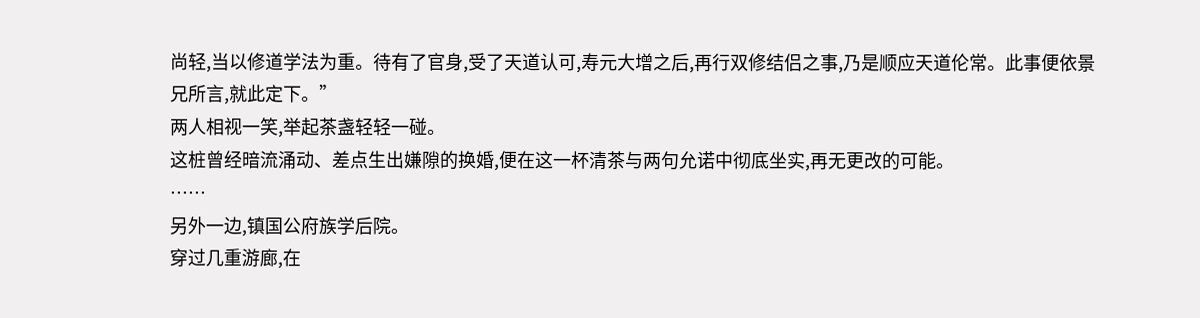尚轻,当以修道学法为重。待有了官身,受了天道认可,寿元大增之后,再行双修结侣之事,乃是顺应天道伦常。此事便依景兄所言,就此定下。”
两人相视一笑,举起茶盏轻轻一碰。
这桩曾经暗流涌动、差点生出嫌隙的换婚,便在这一杯清茶与两句允诺中彻底坐实,再无更改的可能。
……
另外一边,镇国公府族学后院。
穿过几重游廊,在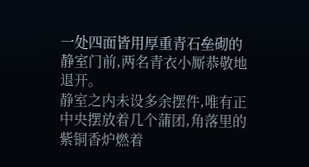一处四面皆用厚重青石垒砌的静室门前,两名青衣小厮恭敬地退开。
静室之内未设多余摆件,唯有正中央摆放着几个蒲团,角落里的紫铜香炉燃着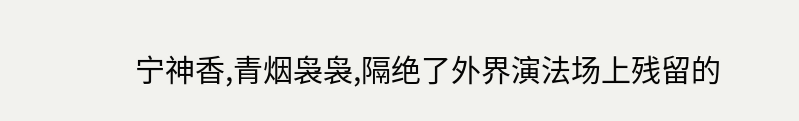宁神香,青烟袅袅,隔绝了外界演法场上残留的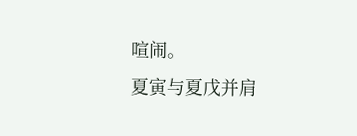喧闹。
夏寅与夏戊并肩